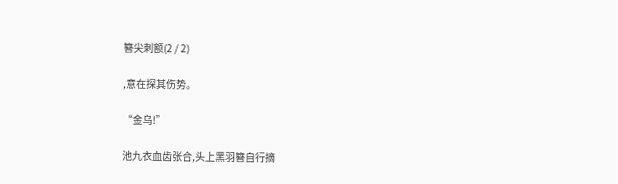簪尖刺额(2 / 2)

,意在探其伤势。

“金乌!”

池九衣血齿张合,头上黑羽簪自行摘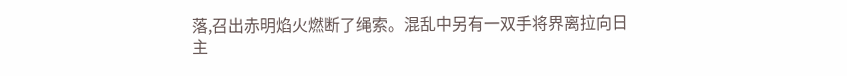落,召出赤明焰火燃断了绳索。混乱中另有一双手将界离拉向日主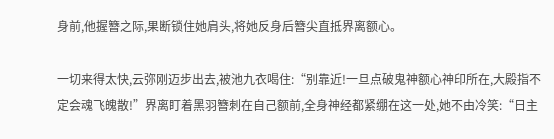身前,他握簪之际,果断锁住她肩头,将她反身后簪尖直抵界离额心。

一切来得太快,云弥刚迈步出去,被池九衣喝住:“别靠近!一旦点破鬼神额心神印所在,大殿指不定会魂飞魄散!”界离盯着黑羽簪刺在自己额前,全身神经都紧绷在这一处,她不由冷笑:“日主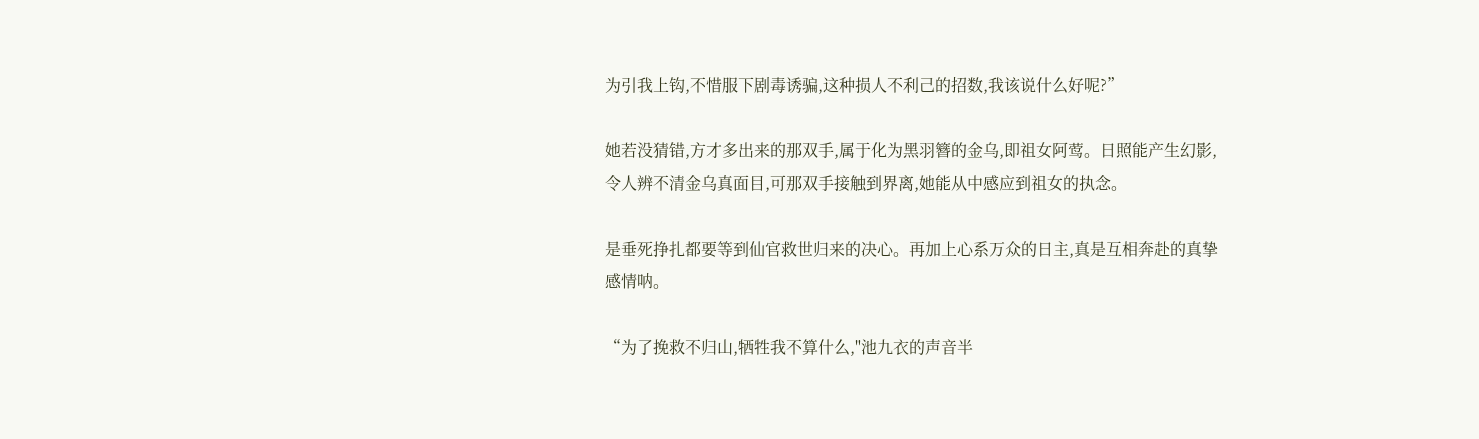为引我上钩,不惜服下剧毒诱骗,这种损人不利己的招数,我该说什么好呢?”

她若没猜错,方才多出来的那双手,属于化为黑羽簪的金乌,即祖女阿莺。日照能产生幻影,令人辨不清金乌真面目,可那双手接触到界离,她能从中感应到祖女的执念。

是垂死挣扎都要等到仙官救世归来的决心。再加上心系万众的日主,真是互相奔赴的真挚感情呐。

“为了挽救不归山,牺牲我不算什么,"池九衣的声音半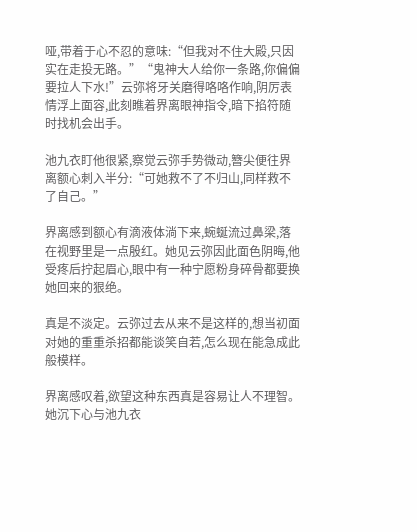哑,带着于心不忍的意味:“但我对不住大殿,只因实在走投无路。”“鬼神大人给你一条路,你偏偏要拉人下水!”云弥将牙关磨得咯咯作响,阴厉表情浮上面容,此刻瞧着界离眼神指令,暗下掐符随时找机会出手。

池九衣盯他很紧,察觉云弥手势微动,簪尖便往界离额心刺入半分:“可她救不了不归山,同样救不了自己。”

界离感到额心有滴液体淌下来,蜿蜒流过鼻梁,落在视野里是一点殷红。她见云弥因此面色阴晦,他受疼后拧起眉心,眼中有一种宁愿粉身碎骨都要换她回来的狠绝。

真是不淡定。云弥过去从来不是这样的,想当初面对她的重重杀招都能谈笑自若,怎么现在能急成此般模样。

界离感叹着,欲望这种东西真是容易让人不理智。她沉下心与池九衣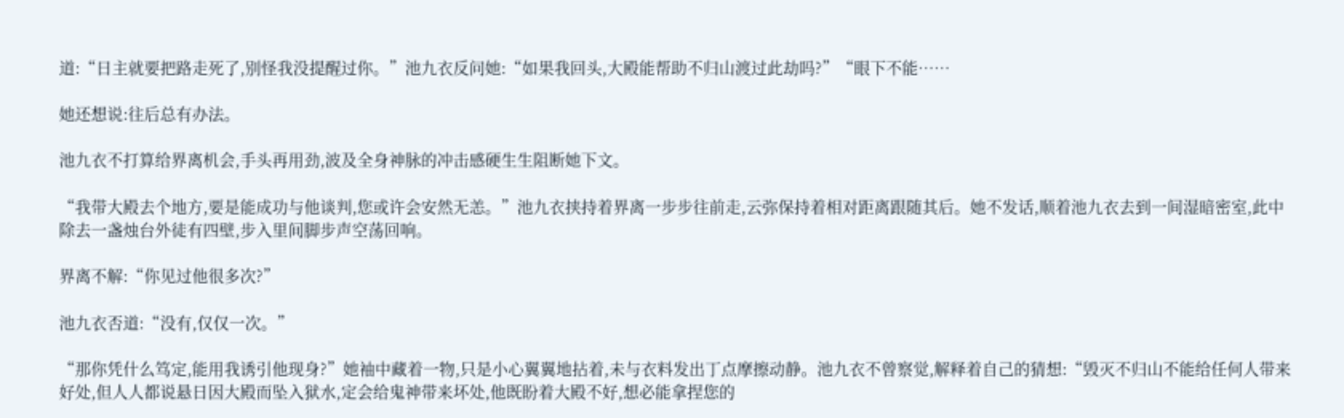道:“日主就要把路走死了,别怪我没提醒过你。”池九衣反问她:“如果我回头,大殿能帮助不归山渡过此劫吗?”“眼下不能……

她还想说:往后总有办法。

池九衣不打算给界离机会,手头再用劲,波及全身神脉的冲击感硬生生阻断她下文。

“我带大殿去个地方,要是能成功与他谈判,您或许会安然无恙。”池九衣挟持着界离一步步往前走,云弥保持着相对距离跟随其后。她不发话,顺着池九衣去到一间湿暗密室,此中除去一盏烛台外徒有四壁,步入里间脚步声空荡回响。

界离不解:“你见过他很多次?”

池九衣否道:“没有,仅仅一次。”

“那你凭什么笃定,能用我诱引他现身?”她袖中藏着一物,只是小心翼翼地拈着,未与衣料发出丁点摩擦动静。池九衣不曾察觉,解释着自己的猜想:“毁灭不归山不能给任何人带来好处,但人人都说悬日因大殿而坠入狱水,定会给鬼神带来坏处,他既盼着大殿不好,想必能拿捏您的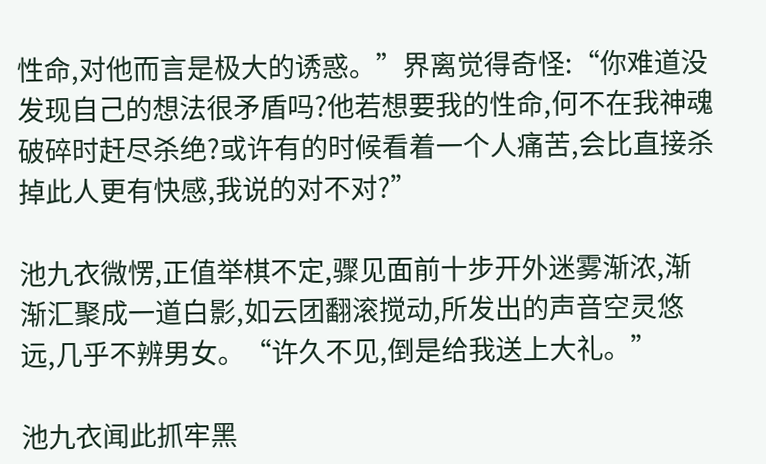性命,对他而言是极大的诱惑。”界离觉得奇怪:“你难道没发现自己的想法很矛盾吗?他若想要我的性命,何不在我神魂破碎时赶尽杀绝?或许有的时候看着一个人痛苦,会比直接杀掉此人更有快感,我说的对不对?”

池九衣微愣,正值举棋不定,骤见面前十步开外迷雾渐浓,渐渐汇聚成一道白影,如云团翻滚搅动,所发出的声音空灵悠远,几乎不辨男女。“许久不见,倒是给我送上大礼。”

池九衣闻此抓牢黑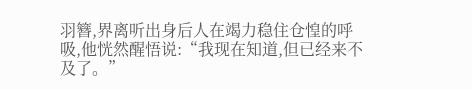羽簪,界离听出身后人在竭力稳住仓惶的呼吸,他恍然醒悟说:“我现在知道,但已经来不及了。”